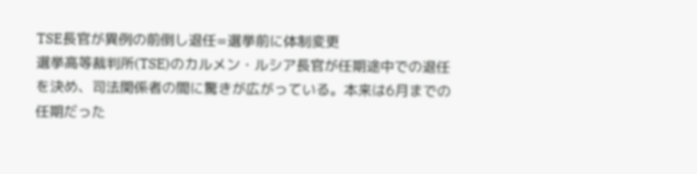TSE長官が異例の前倒し退任=選挙前に体制変更
選挙高等裁判所(TSE)のカルメン・ルシア長官が任期途中での退任を決め、司法関係者の間に驚きが広がっている。本来は6月までの任期だった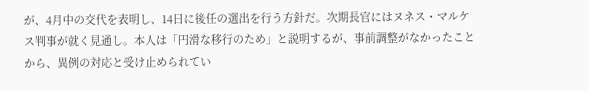が、4月中の交代を表明し、14日に後任の選出を行う方針だ。次期長官にはヌネス・マルケス判事が就く見通し。本人は「円滑な移行のため」と説明するが、事前調整がなかったことから、異例の対応と受け止められてい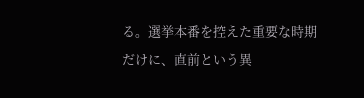る。選挙本番を控えた重要な時期だけに、直前という異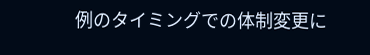例のタイミングでの体制変更に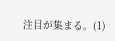注目が集まる。(1)